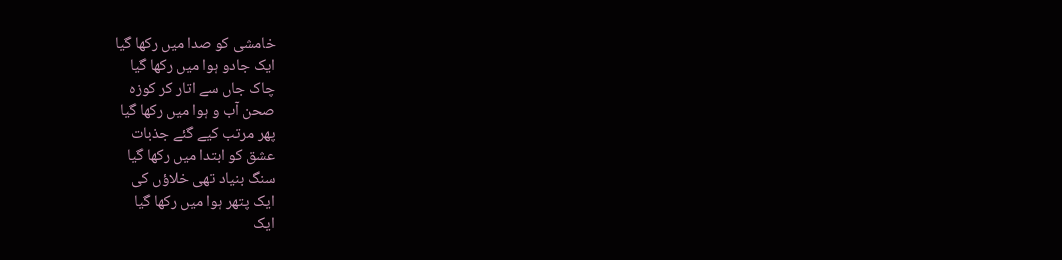خامشی کو صدا میں رکھا گیا
ایک جادو ہوا میں رکھا گیا
چاک جاں سے اتار کر کوزہ
صحن آب و ہوا میں رکھا گیا
پھر مرتب کیے گئے جذبات
عشق کو ابتدا میں رکھا گیا
سنگ بنیاد تھی خلاؤں کی
ایک پتھر ہوا میں رکھا گیا
ایک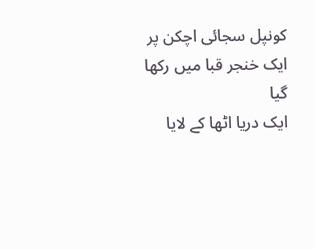کونپل سجائی اچکن پر
ایک خنجر قبا میں رکھا گیا
ایک دریا اٹھا کے لایا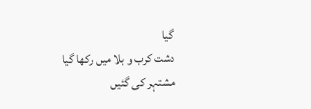گیا
دشت کرب و بلا میں رکھا گیا
مشتہر کی گئیں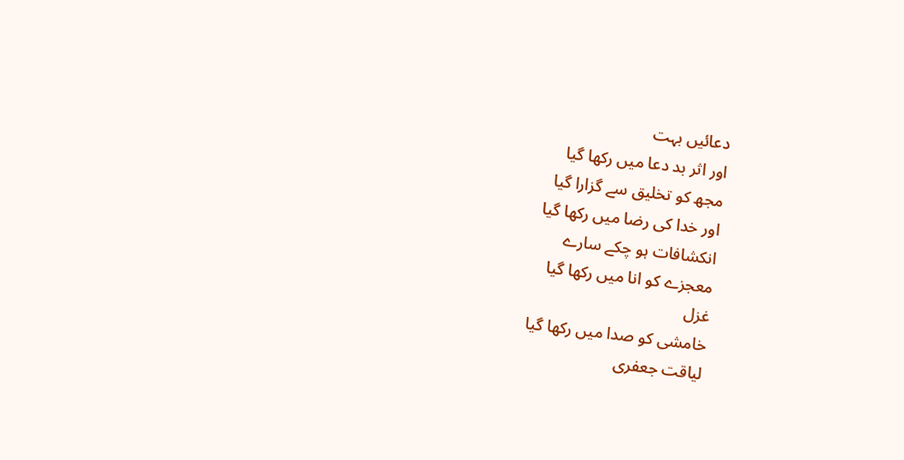دعائیں بہت
اور اثر بد دعا میں رکھا گیا
مجھ کو تخلیق سے گزارا گیا
اور خدا کی رضا میں رکھا گیا
انکشافات ہو چکے سارے
معجزے کو انا میں رکھا گیا
غزل
خامشی کو صدا میں رکھا گیا
لیاقت جعفری